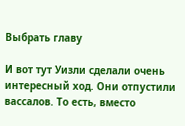Выбрать главу

И вот тут Уизли сделали очень интересный ход. Они отпустили вассалов. То есть, вместо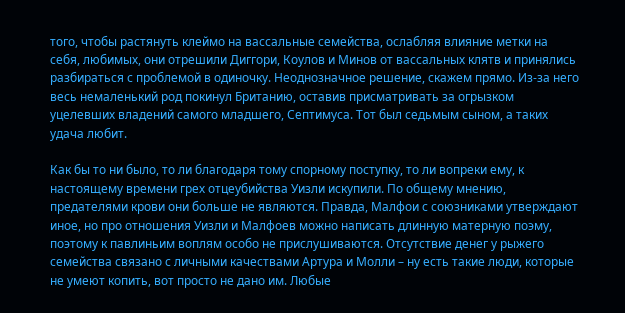того, чтобы растянуть клеймо на вассальные семейства, ослабляя влияние метки на себя, любимых, они отрешили Диггори, Коулов и Минов от вассальных клятв и принялись разбираться с проблемой в одиночку. Неоднозначное решение, скажем прямо. Из-за него весь немаленький род покинул Британию, оставив присматривать за огрызком уцелевших владений самого младшего, Септимуса. Тот был седьмым сыном, а таких удача любит.

Как бы то ни было, то ли благодаря тому спорному поступку, то ли вопреки ему, к настоящему времени грех отцеубийства Уизли искупили. По общему мнению, предателями крови они больше не являются. Правда, Малфои с союзниками утверждают иное, но про отношения Уизли и Малфоев можно написать длинную матерную поэму, поэтому к павлиньим воплям особо не прислушиваются. Отсутствие денег у рыжего семейства связано с личными качествами Артура и Молли – ну есть такие люди, которые не умеют копить, вот просто не дано им. Любые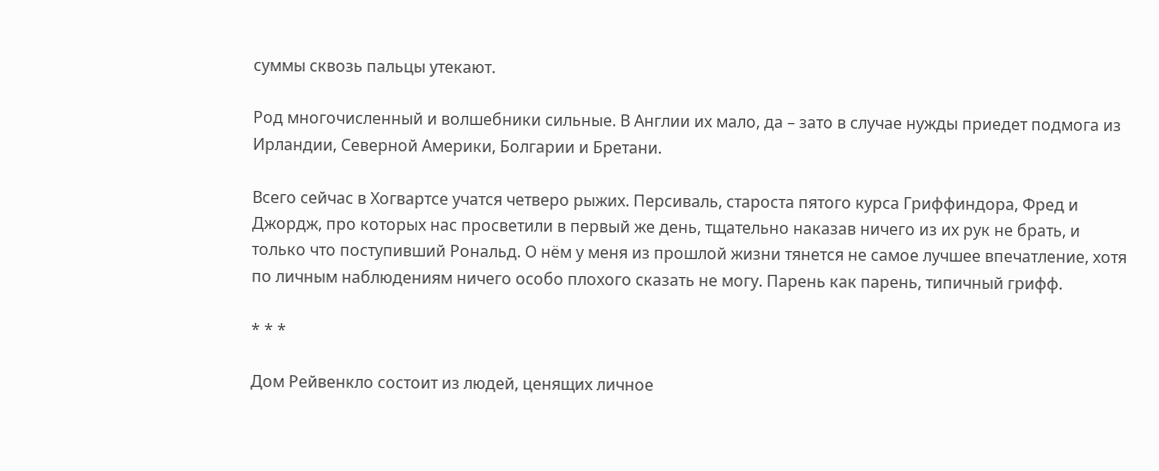суммы сквозь пальцы утекают.

Род многочисленный и волшебники сильные. В Англии их мало, да – зато в случае нужды приедет подмога из Ирландии, Северной Америки, Болгарии и Бретани.

Всего сейчас в Хогвартсе учатся четверо рыжих. Персиваль, староста пятого курса Гриффиндора, Фред и Джордж, про которых нас просветили в первый же день, тщательно наказав ничего из их рук не брать, и только что поступивший Рональд. О нём у меня из прошлой жизни тянется не самое лучшее впечатление, хотя по личным наблюдениям ничего особо плохого сказать не могу. Парень как парень, типичный грифф.

* * *

Дом Рейвенкло состоит из людей, ценящих личное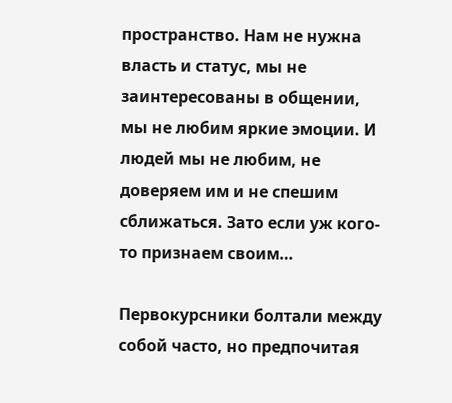пространство. Нам не нужна власть и статус, мы не заинтересованы в общении, мы не любим яркие эмоции. И людей мы не любим, не доверяем им и не спешим сближаться. Зато если уж кого-то признаем своим…

Первокурсники болтали между собой часто, но предпочитая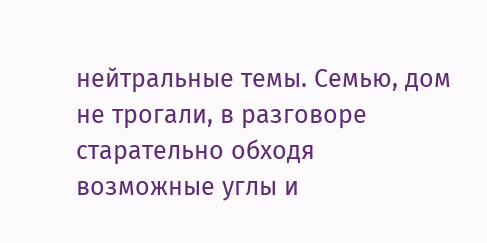нейтральные темы. Семью, дом не трогали, в разговоре старательно обходя возможные углы и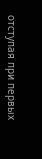отступая при первых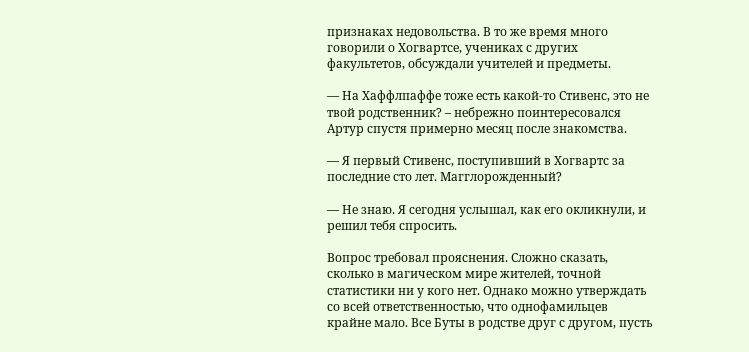признаках недовольства. В то же время много говорили о Хогвартсе, учениках с других факультетов, обсуждали учителей и предметы.

— На Хаффлпаффе тоже есть какой-то Стивенс, это не твой родственник? – небрежно поинтересовался Артур спустя примерно месяц после знакомства.

— Я первый Стивенс, поступивший в Хогвартс за последние сто лет. Магглорожденный?

— Не знаю. Я сегодня услышал, как его окликнули, и решил тебя спросить.

Вопрос требовал прояснения. Сложно сказать, сколько в магическом мире жителей, точной статистики ни у кого нет. Однако можно утверждать со всей ответственностью, что однофамильцев крайне мало. Все Буты в родстве друг с другом, пусть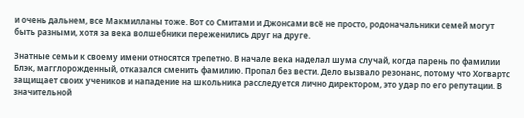и очень дальнем, все Макмилланы тоже. Вот со Смитами и Джонсами всё не просто, родоначальники семей могут быть разными, хотя за века волшебники переженились друг на друге.

Знатные семьи к своему имени относятся трепетно. В начале века наделал шума случай, когда парень по фамилии Блэк, магглорожденный, отказался сменить фамилию. Пропал без вести. Дело вызвало резонанс, потому что Хогвартс защищает своих учеников и нападение на школьника расследуется лично директором, это удар по его репутации. В значительной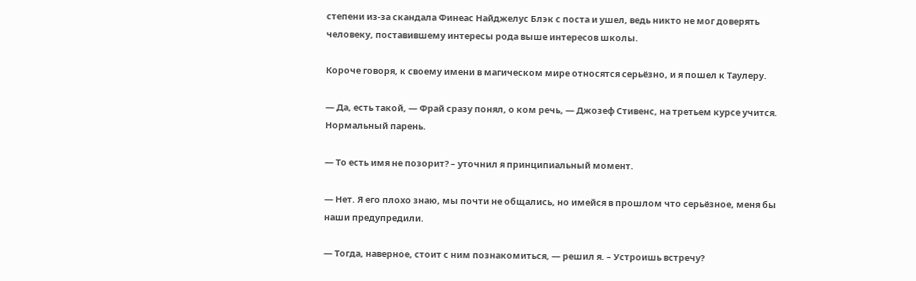степени из-за скандала Финеас Найджелус Блэк с поста и ушел, ведь никто не мог доверять человеку, поставившему интересы рода выше интересов школы.

Короче говоря, к своему имени в магическом мире относятся серьёзно, и я пошел к Таулеру.

— Да, есть такой, — Фрай сразу понял, о ком речь, — Джозеф Стивенс, на третьем курсе учится. Нормальный парень.

— То есть имя не позорит? – уточнил я принципиальный момент.

— Нет. Я его плохо знаю, мы почти не общались, но имейся в прошлом что серьёзное, меня бы наши предупредили.

— Тогда, наверное, стоит с ним познакомиться, — решил я. – Устроишь встречу?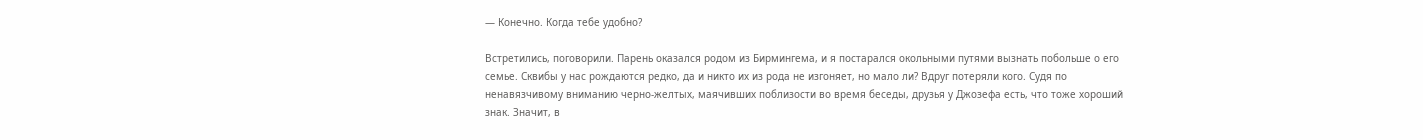— Конечно. Когда тебе удобно?

Встретились, поговорили. Парень оказался родом из Бирмингема, и я постарался окольными путями вызнать побольше о его семье. Сквибы у нас рождаются редко, да и никто их из рода не изгоняет, но мало ли? Вдруг потеряли кого. Судя по ненавязчивому вниманию черно-желтых, маячивших поблизости во время беседы, друзья у Джозефа есть, что тоже хороший знак. Значит, в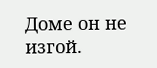Доме он не изгой.